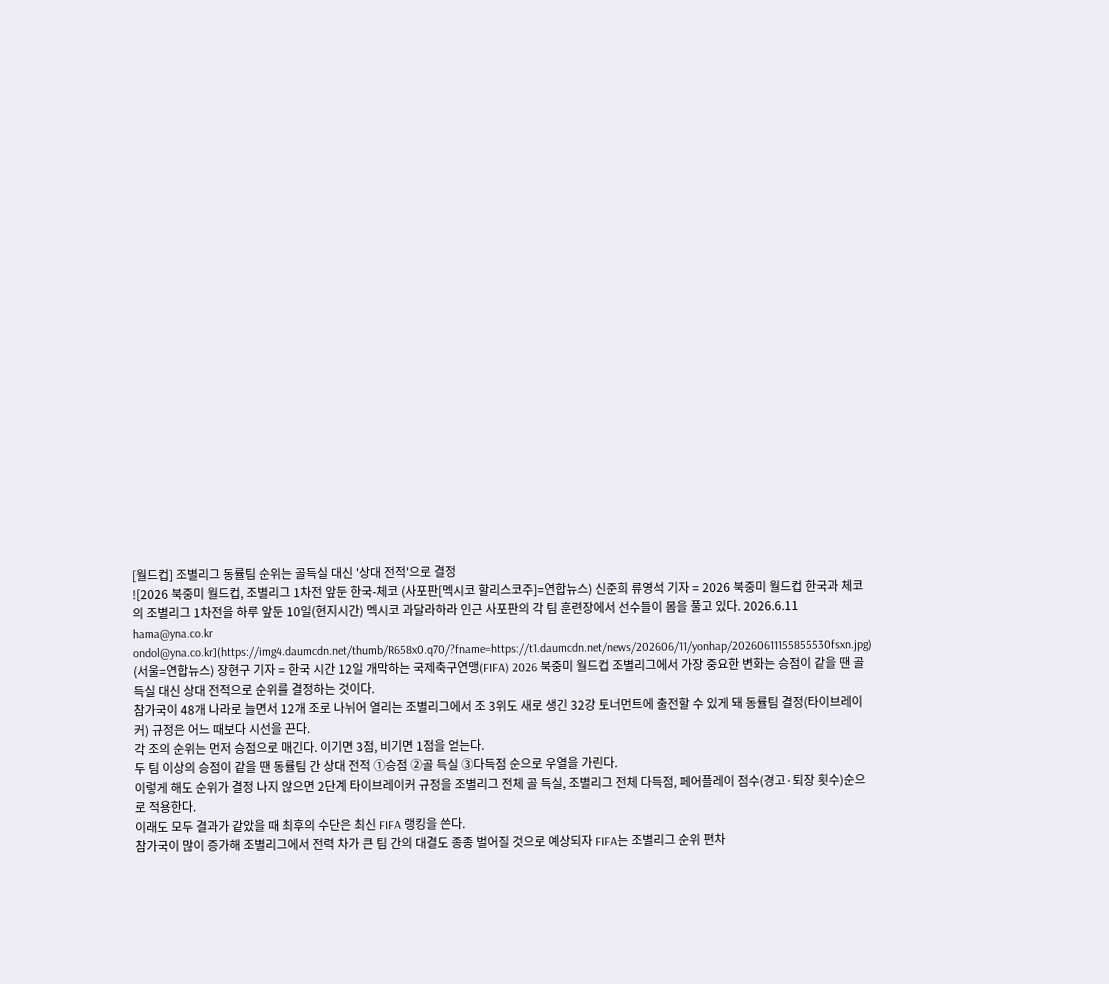[월드컵] 조별리그 동률팀 순위는 골득실 대신 '상대 전적'으로 결정
![2026 북중미 월드컵, 조별리그 1차전 앞둔 한국-체코 (사포판[멕시코 할리스코주]=연합뉴스) 신준희 류영석 기자 = 2026 북중미 월드컵 한국과 체코의 조별리그 1차전을 하루 앞둔 10일(현지시간) 멕시코 과달라하라 인근 사포판의 각 팀 훈련장에서 선수들이 몸을 풀고 있다. 2026.6.11 hama@yna.co.kr ondol@yna.co.kr](https://img4.daumcdn.net/thumb/R658x0.q70/?fname=https://t1.daumcdn.net/news/202606/11/yonhap/20260611155855530fsxn.jpg)
(서울=연합뉴스) 장현구 기자 = 한국 시간 12일 개막하는 국제축구연맹(FIFA) 2026 북중미 월드컵 조별리그에서 가장 중요한 변화는 승점이 같을 땐 골 득실 대신 상대 전적으로 순위를 결정하는 것이다.
참가국이 48개 나라로 늘면서 12개 조로 나뉘어 열리는 조별리그에서 조 3위도 새로 생긴 32강 토너먼트에 출전할 수 있게 돼 동률팀 결정(타이브레이커) 규정은 어느 때보다 시선을 끈다.
각 조의 순위는 먼저 승점으로 매긴다. 이기면 3점, 비기면 1점을 얻는다.
두 팀 이상의 승점이 같을 땐 동률팀 간 상대 전적 ①승점 ②골 득실 ③다득점 순으로 우열을 가린다.
이렇게 해도 순위가 결정 나지 않으면 2단계 타이브레이커 규정을 조별리그 전체 골 득실, 조별리그 전체 다득점, 페어플레이 점수(경고·퇴장 횟수)순으로 적용한다.
이래도 모두 결과가 같았을 때 최후의 수단은 최신 FIFA 랭킹을 쓴다.
참가국이 많이 증가해 조별리그에서 전력 차가 큰 팀 간의 대결도 종종 벌어질 것으로 예상되자 FIFA는 조별리그 순위 편차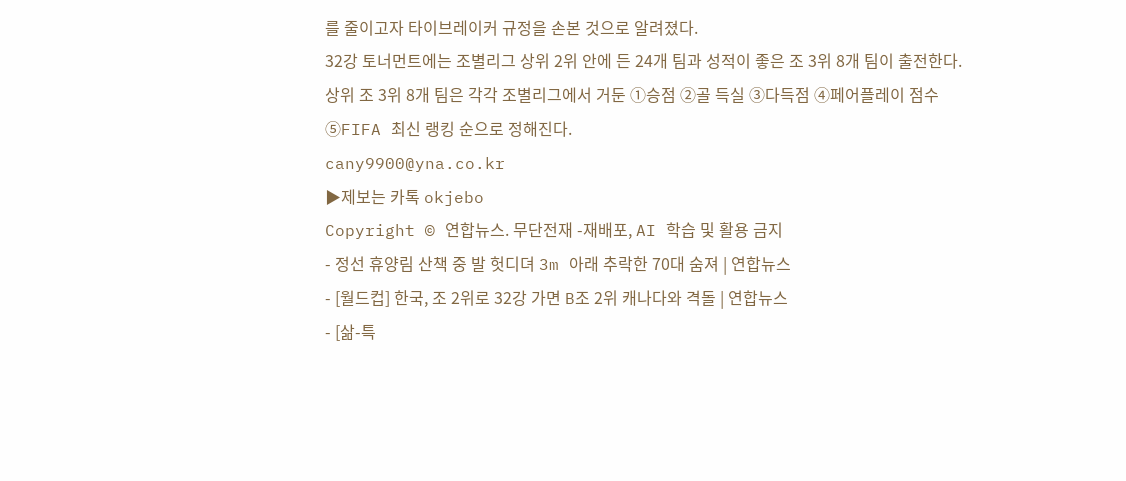를 줄이고자 타이브레이커 규정을 손본 것으로 알려졌다.
32강 토너먼트에는 조별리그 상위 2위 안에 든 24개 팀과 성적이 좋은 조 3위 8개 팀이 출전한다.
상위 조 3위 8개 팀은 각각 조별리그에서 거둔 ①승점 ②골 득실 ③다득점 ④페어플레이 점수 ⑤FIFA 최신 랭킹 순으로 정해진다.
cany9900@yna.co.kr
▶제보는 카톡 okjebo
Copyright © 연합뉴스. 무단전재 -재배포, AI 학습 및 활용 금지
- 정선 휴양림 산책 중 발 헛디뎌 3m 아래 추락한 70대 숨져 | 연합뉴스
- [월드컵] 한국, 조 2위로 32강 가면 B조 2위 캐나다와 격돌 | 연합뉴스
- [삶-특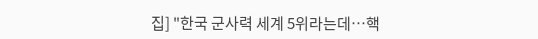집] "한국 군사력 세계 5위라는데…핵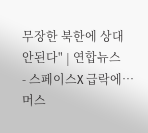무장한 북한에 상대 안된다" | 연합뉴스
- 스페이스X 급락에…머스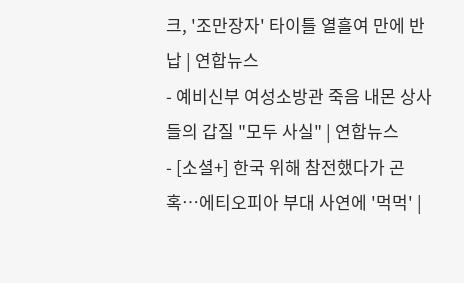크, '조만장자' 타이틀 열흘여 만에 반납 | 연합뉴스
- 예비신부 여성소방관 죽음 내몬 상사들의 갑질 "모두 사실" | 연합뉴스
- [소셜+] 한국 위해 참전했다가 곤혹…에티오피아 부대 사연에 '먹먹' |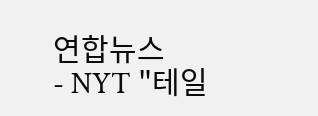연합뉴스
- NYT "테일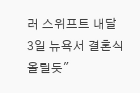러 스위프트 내달 3일 뉴욕서 결혼식 올릴듯"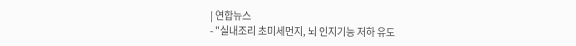| 연합뉴스
- "실내조리 초미세먼지, 뇌 인지기능 저하 유도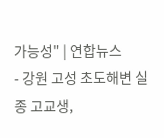가능성" | 연합뉴스
- 강원 고성 초도해변 실종 고교생,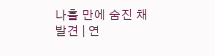나흘 만에 숨진 채 발견 | 연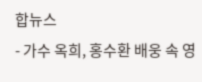합뉴스
- 가수 옥희, 홍수환 배웅 속 영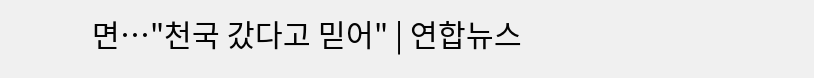면…"천국 갔다고 믿어" | 연합뉴스